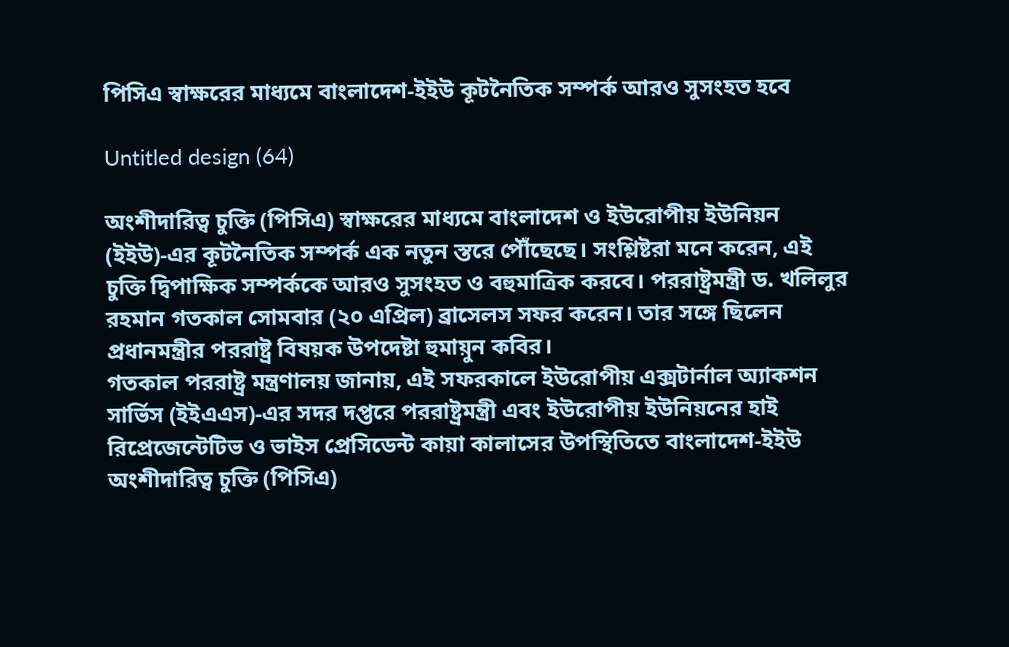পিসিএ স্বাক্ষরের মাধ্যমে বাংলাদেশ-ইইউ কূটনৈতিক সম্পর্ক আরও সুসংহত হবে

Untitled design (64)

অংশীদারিত্ব চুক্তি (পিসিএ) স্বাক্ষরের মাধ্যমে বাংলাদেশ ও ইউরোপীয় ইউনিয়ন (ইইউ)-এর কূটনৈতিক সম্পর্ক এক নতুন স্তরে পৌঁছেছে। সংশ্লিষ্টরা মনে করেন, এই চুক্তি দ্বিপাক্ষিক সম্পর্ককে আরও সুসংহত ও বহুমাত্রিক করবে। পররাষ্ট্রমন্ত্রী ড. খলিলুর রহমান গতকাল সোমবার (২০ এপ্রিল) ব্রাসেলস সফর করেন। তার সঙ্গে ছিলেন প্রধানমন্ত্রীর পররাষ্ট্র বিষয়ক উপদেষ্টা হুমায়ুন কবির।
গতকাল পররাষ্ট্র মন্ত্রণালয় জানায়, এই সফরকালে ইউরোপীয় এক্সটার্নাল অ্যাকশন সার্ভিস (ইইএএস)-এর সদর দপ্তরে পররাষ্ট্রমন্ত্রী এবং ইউরোপীয় ইউনিয়নের হাই রিপ্রেজেন্টেটিভ ও ভাইস প্রেসিডেন্ট কায়া কালাসের উপস্থিতিতে বাংলাদেশ-ইইউ অংশীদারিত্ব চুক্তি (পিসিএ)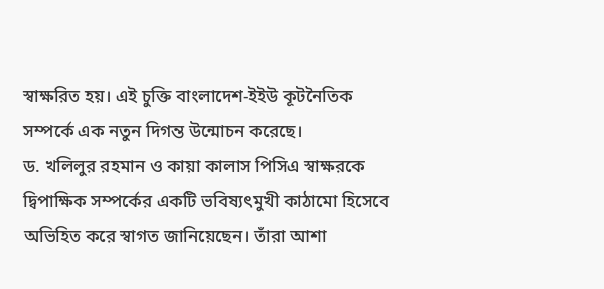স্বাক্ষরিত হয়। এই চুক্তি বাংলাদেশ-ইইউ কূটনৈতিক সম্পর্কে এক নতুন দিগন্ত উন্মোচন করেছে।
ড. খলিলুর রহমান ও কায়া কালাস পিসিএ স্বাক্ষরকে দ্বিপাক্ষিক সম্পর্কের একটি ভবিষ্যৎমুখী কাঠামো হিসেবে অভিহিত করে স্বাগত জানিয়েছেন। তাঁরা আশা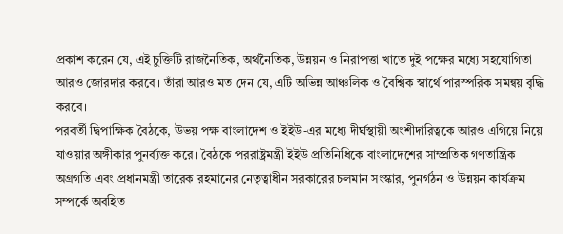প্রকাশ করেন যে, এই চুক্তিটি রাজনৈতিক, অর্থনৈতিক, উন্নয়ন ও নিরাপত্তা খাতে দুই পক্ষের মধ্যে সহযোগিতা আরও জোরদার করবে। তাঁরা আরও মত দেন যে, এটি অভিন্ন আঞ্চলিক ও বৈশ্বিক স্বার্থে পারস্পরিক সমন্বয় বৃদ্ধি করবে।
পরবর্তী দ্বিপাক্ষিক বৈঠকে, উভয় পক্ষ বাংলাদেশ ও ইইউ-এর মধ্যে দীর্ঘস্থায়ী অংশীদারিত্বকে আরও এগিয়ে নিয়ে যাওয়ার অঙ্গীকার পুনর্ব্যক্ত করে। বৈঠকে পররাষ্ট্রমন্ত্রী ইইউ প্রতিনিধিকে বাংলাদেশের সাম্প্রতিক গণতান্ত্রিক অগ্রগতি এবং প্রধানমন্ত্রী তারেক রহমানের নেতৃত্বাধীন সরকারের চলমান সংস্কার, পুনর্গঠন ও উন্নয়ন কার্যক্রম সম্পর্কে অবহিত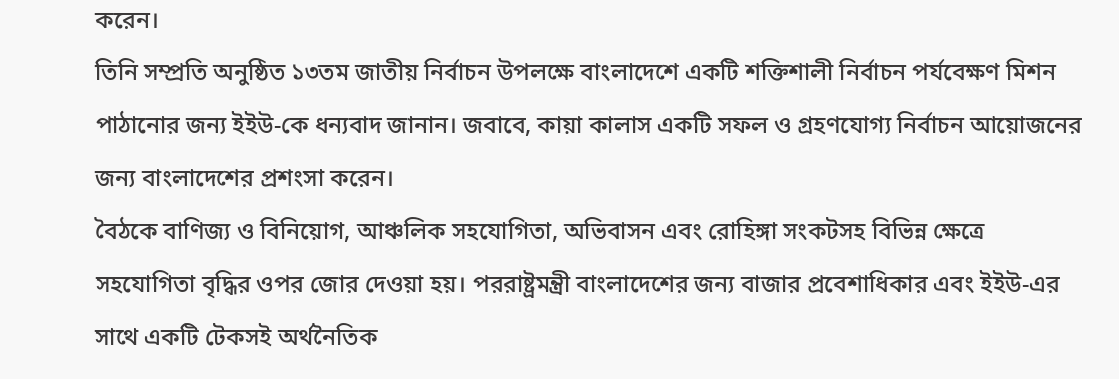করেন।
তিনি সম্প্রতি অনুষ্ঠিত ১৩তম জাতীয় নির্বাচন উপলক্ষে বাংলাদেশে একটি শক্তিশালী নির্বাচন পর্যবেক্ষণ মিশন পাঠানোর জন্য ইইউ-কে ধন্যবাদ জানান। জবাবে, কায়া কালাস একটি সফল ও গ্রহণযোগ্য নির্বাচন আয়োজনের জন্য বাংলাদেশের প্রশংসা করেন।
বৈঠকে বাণিজ্য ও বিনিয়োগ, আঞ্চলিক সহযোগিতা, অভিবাসন এবং রোহিঙ্গা সংকটসহ বিভিন্ন ক্ষেত্রে সহযোগিতা বৃদ্ধির ওপর জোর দেওয়া হয়। পররাষ্ট্রমন্ত্রী বাংলাদেশের জন্য বাজার প্রবেশাধিকার এবং ইইউ-এর সাথে একটি টেকসই অর্থনৈতিক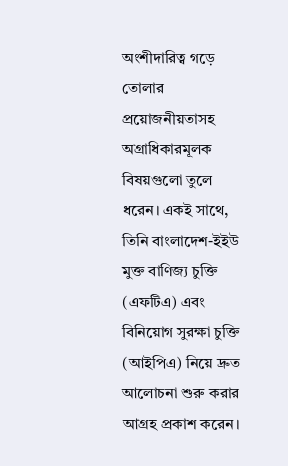অংশীদারিত্ব গড়ে তোলার প্রয়োজনীয়তাসহ অগ্রাধিকারমূলক বিষয়গুলো তুলে ধরেন। একই সাথে, তিনি বাংলাদেশ-ইইউ মুক্ত বাণিজ্য চুক্তি (এফটিএ) এবং বিনিয়োগ সুরক্ষা চুক্তি (আইপিএ) নিয়ে দ্রুত আলোচনা শুরু করার আগ্রহ প্রকাশ করেন।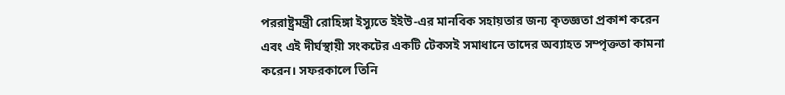পররাষ্ট্রমন্ত্রী রোহিঙ্গা ইস্যুতে ইইউ-এর মানবিক সহায়তার জন্য কৃতজ্ঞতা প্রকাশ করেন এবং এই দীর্ঘস্থায়ী সংকটের একটি টেকসই সমাধানে তাদের অব্যাহত সম্পৃক্ততা কামনা করেন। সফরকালে তিনি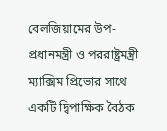বেলজিয়ামের উপ-প্রধানমন্ত্রী ও পররাষ্ট্রমন্ত্রী ম্যাক্সিম প্রিভোর সাথে একটি দ্বিপাক্ষিক বৈঠক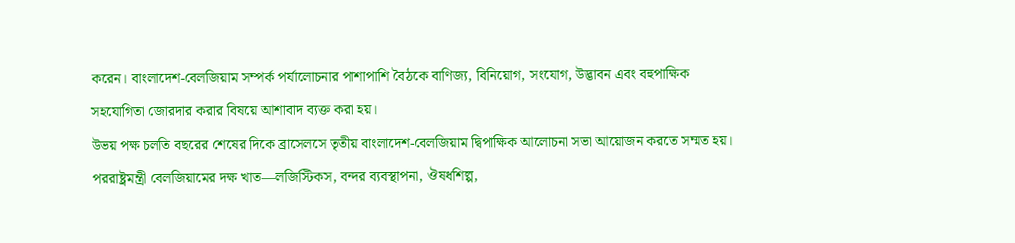করেন। বাংলাদেশ-বেলজিয়াম সম্পর্ক পর্যালোচনার পাশাপাশি বৈঠকে বাণিজ্য, বিনিয়োগ, সংযোগ, উদ্ভাবন এবং বহুপাক্ষিক সহযোগিতা জোরদার করার বিষয়ে আশাবাদ ব্যক্ত করা হয়।
উভয় পক্ষ চলতি বছরের শেষের দিকে ব্রাসেলসে তৃতীয় বাংলাদেশ-বেলজিয়াম দ্বিপাক্ষিক আলোচনা সভা আয়োজন করতে সম্মত হয়। পররাষ্ট্রমন্ত্রী বেলজিয়ামের দক্ষ খাত—লজিস্টিকস, বন্দর ব্যবস্থাপনা, ঔষধশিল্প,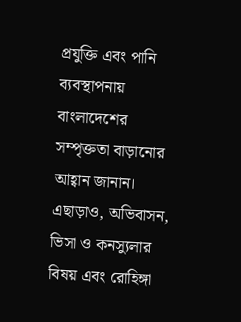প্রযুক্তি এবং পানি ব্যবস্থাপনায় বাংলাদেশের সম্পৃক্ততা বাড়ানোর আহ্বান জানান। এছাড়াও, অভিবাসন, ভিসা ও কনস্যুলার বিষয় এবং রোহিঙ্গা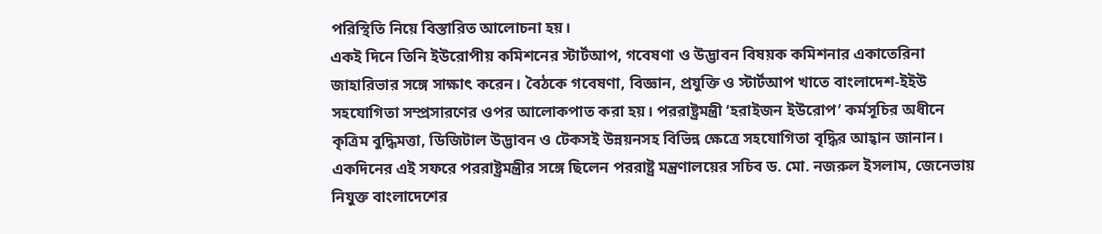পরিস্থিতি নিয়ে বিস্তারিত আলোচনা হয়।
একই দিনে তিনি ইউরোপীয় কমিশনের স্টার্টআপ, গবেষণা ও উদ্ভাবন বিষয়ক কমিশনার একাতেরিনা জাহারিভার সঙ্গে সাক্ষাৎ করেন। বৈঠকে গবেষণা, বিজ্ঞান, প্রযুক্তি ও স্টার্টআপ খাতে বাংলাদেশ-ইইউ সহযোগিতা সম্প্রসারণের ওপর আলোকপাত করা হয়। পররাষ্ট্রমন্ত্রী ‘হরাইজন ইউরোপ’ কর্মসূচির অধীনে কৃত্রিম বুদ্ধিমত্তা, ডিজিটাল উদ্ভাবন ও টেকসই উন্নয়নসহ বিভিন্ন ক্ষেত্রে সহযোগিতা বৃদ্ধির আহ্বান জানান।
একদিনের এই সফরে পররাষ্ট্রমন্ত্রীর সঙ্গে ছিলেন পররাষ্ট্র মন্ত্রণালয়ের সচিব ড. মো. নজরুল ইসলাম, জেনেভায় নিযুক্ত বাংলাদেশের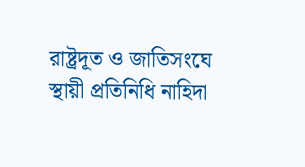রাষ্ট্রদূত ও জাতিসংঘে স্থায়ী প্রতিনিধি নাহিদা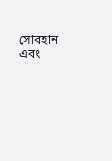সোবহান এবং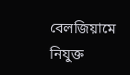বেলজিয়ামে নিযুক্ত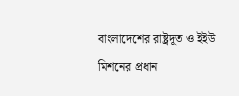বাংলাদেশের রাষ্ট্রদূত ও ইইউ মিশনের প্রধান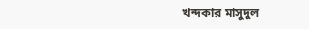খন্দকার মাসুদুল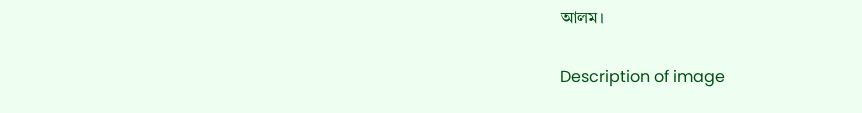আলম।

Description of image